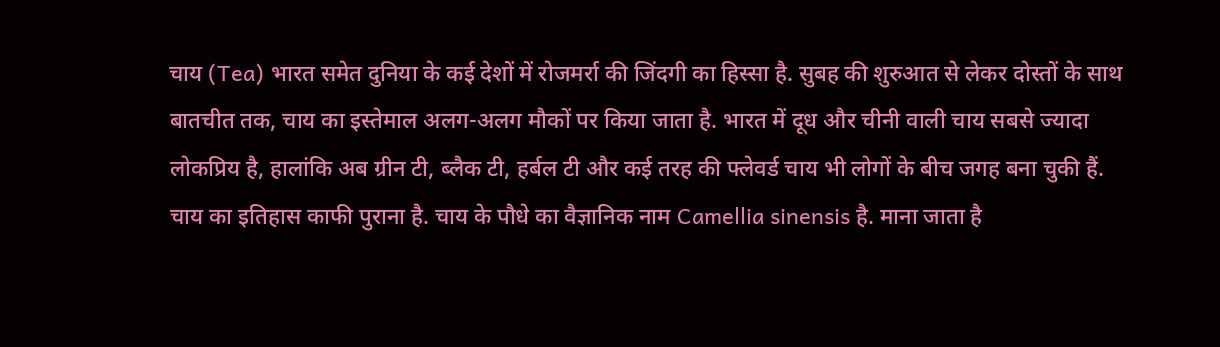चाय (Tea) भारत समेत दुनिया के कई देशों में रोजमर्रा की जिंदगी का हिस्सा है. सुबह की शुरुआत से लेकर दोस्तों के साथ बातचीत तक, चाय का इस्तेमाल अलग-अलग मौकों पर किया जाता है. भारत में दूध और चीनी वाली चाय सबसे ज्यादा लोकप्रिय है, हालांकि अब ग्रीन टी, ब्लैक टी, हर्बल टी और कई तरह की फ्लेवर्ड चाय भी लोगों के बीच जगह बना चुकी हैं.
चाय का इतिहास काफी पुराना है. चाय के पौधे का वैज्ञानिक नाम Camellia sinensis है. माना जाता है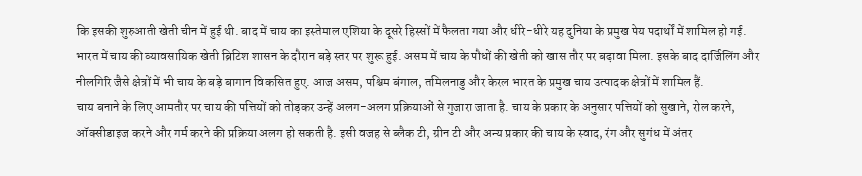कि इसकी शुरुआती खेती चीन में हुई थी. बाद में चाय का इस्तेमाल एशिया के दूसरे हिस्सों में फैलता गया और धीरे-धीरे यह दुनिया के प्रमुख पेय पदार्थों में शामिल हो गई.
भारत में चाय की व्यावसायिक खेती ब्रिटिश शासन के दौरान बड़े स्तर पर शुरू हुई. असम में चाय के पौधों की खेती को खास तौर पर बढ़ावा मिला. इसके बाद दार्जिलिंग और नीलगिरि जैसे क्षेत्रों में भी चाय के बड़े बागान विकसित हुए. आज असम, पश्चिम बंगाल, तमिलनाडु और केरल भारत के प्रमुख चाय उत्पादक क्षेत्रों में शामिल हैं.
चाय बनाने के लिए आमतौर पर चाय की पत्तियों को तोड़कर उन्हें अलग-अलग प्रक्रियाओं से गुजारा जाता है. चाय के प्रकार के अनुसार पत्तियों को सुखाने, रोल करने, ऑक्सीडाइज करने और गर्म करने की प्रक्रिया अलग हो सकती है. इसी वजह से ब्लैक टी, ग्रीन टी और अन्य प्रकार की चाय के स्वाद, रंग और सुगंध में अंतर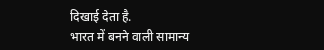दिखाई देता है.
भारत में बनने वाली सामान्य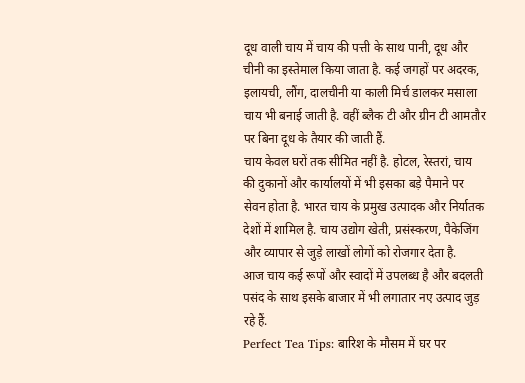दूध वाली चाय में चाय की पत्ती के साथ पानी, दूध और चीनी का इस्तेमाल किया जाता है. कई जगहों पर अदरक, इलायची, लौंग, दालचीनी या काली मिर्च डालकर मसाला चाय भी बनाई जाती है. वहीं ब्लैक टी और ग्रीन टी आमतौर पर बिना दूध के तैयार की जाती हैं.
चाय केवल घरों तक सीमित नहीं है. होटल, रेस्तरां, चाय की दुकानों और कार्यालयों में भी इसका बड़े पैमाने पर सेवन होता है. भारत चाय के प्रमुख उत्पादक और निर्यातक देशों में शामिल है. चाय उद्योग खेती, प्रसंस्करण, पैकेजिंग और व्यापार से जुड़े लाखों लोगों को रोजगार देता है.
आज चाय कई रूपों और स्वादों में उपलब्ध है और बदलती पसंद के साथ इसके बाजार में भी लगातार नए उत्पाद जुड़ रहे हैं.
Perfect Tea Tips: बारिश के मौसम में घर पर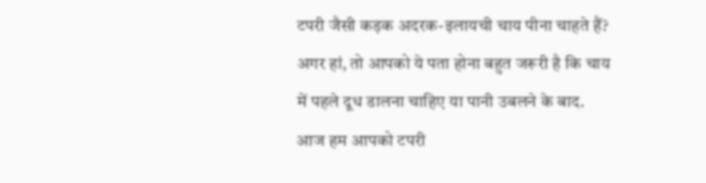टपरी जैसी कड़क अदरक-इलायची चाय पीना चाहते हैं? अगर हां, तो आपको ये पता होना बहुत जरूरी है कि चाय में पहले दूध डालना चाहिए या पानी उबलने के बाद. आज हम आपको टपरी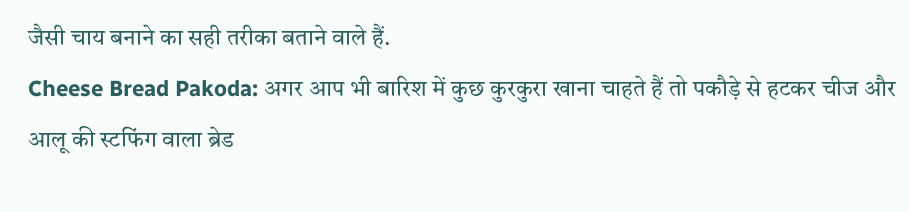जैसी चाय बनाने का सही तरीका बताने वाले हैं.
Cheese Bread Pakoda: अगर आप भी बारिश में कुछ कुरकुरा खाना चाहते हैं तो पकौड़े से हटकर चीज और आलू की स्टफिंग वाला ब्रेड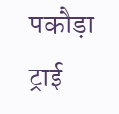पकौड़ा ट्राई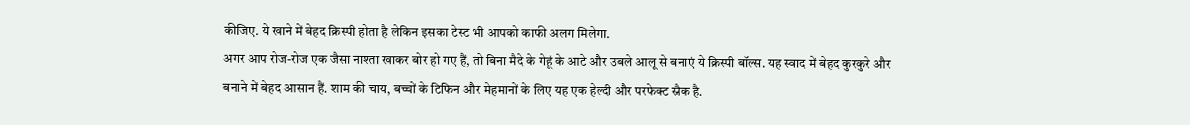कीजिए. ये खाने में बेहद क्रिस्पी होता है लेकिन इसका टेस्ट भी आपको काफी अलग मिलेगा.
अगर आप रोज-रोज एक जैसा नाश्ता खाकर बोर हो गए हैं, तो बिना मैदे के गेहूं के आटे और उबले आलू से बनाएं ये क्रिस्पी बॉल्स. यह स्वाद में बेहद कुरकुरे और बनाने में बेहद आसान हैं. शाम की चाय, बच्चों के टिफिन और मेहमानों के लिए यह एक हेल्दी और परफेक्ट स्नैक है.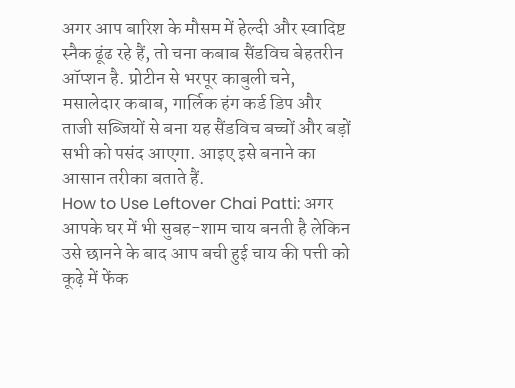अगर आप बारिश के मौसम में हेल्दी और स्वादिष्ट स्नैक ढूंढ रहे हैं, तो चना कबाब सैंडविच बेहतरीन ऑप्शन है. प्रोटीन से भरपूर काबुली चने, मसालेदार कबाब, गार्लिक हंग कर्ड डिप और ताजी सब्जियों से बना यह सैंडविच बच्चों और बड़ों सभी को पसंद आएगा. आइए इसे बनाने का आसान तरीका बताते हैं.
How to Use Leftover Chai Patti: अगर आपके घर में भी सुबह-शाम चाय बनती है लेकिन उसे छानने के बाद आप बची हुई चाय की पत्ती को कूढ़े में फेंक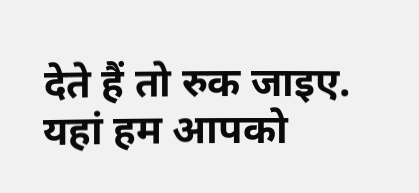देते हैं तो रुक जाइए. यहां हम आपको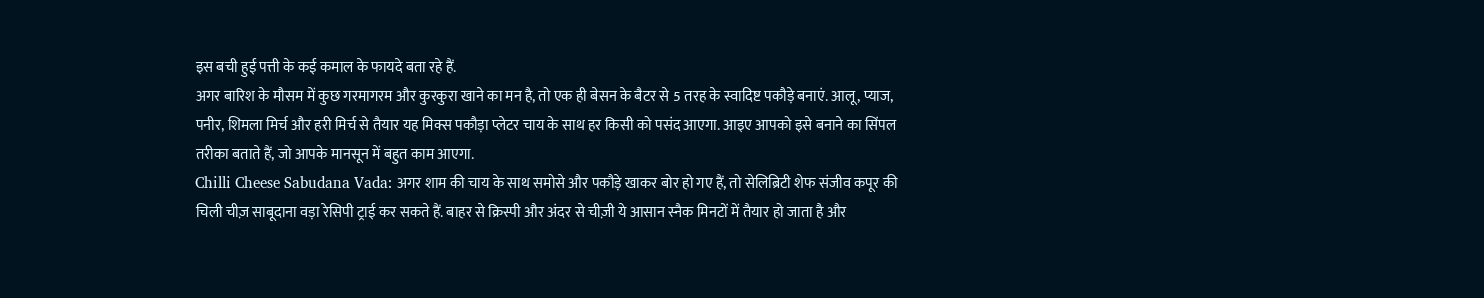इस बची हुई पत्ती के कई कमाल के फायदे बता रहे हैं.
अगर बारिश के मौसम में कुछ गरमागरम और कुरकुरा खाने का मन है, तो एक ही बेसन के बैटर से 5 तरह के स्वादिष्ट पकौड़े बनाएं. आलू, प्याज, पनीर, शिमला मिर्च और हरी मिर्च से तैयार यह मिक्स पकौड़ा प्लेटर चाय के साथ हर किसी को पसंद आएगा. आइए आपको इसे बनाने का सिंपल तरीका बताते हैं, जो आपके मानसून में बहुत काम आएगा.
Chilli Cheese Sabudana Vada: अगर शाम की चाय के साथ समोसे और पकौड़े खाकर बोर हो गए हैं, तो सेलिब्रिटी शेफ संजीव कपूर की चिली चीज़ साबूदाना वड़ा रेसिपी ट्राई कर सकते हैं. बाहर से क्रिस्पी और अंदर से चीज़ी ये आसान स्नैक मिनटों में तैयार हो जाता है और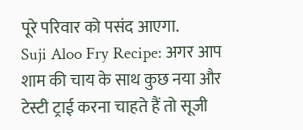पूरे परिवार को पसंद आएगा.
Suji Aloo Fry Recipe: अगर आप शाम की चाय के साथ कुछ नया और टेस्टी ट्राई करना चाहते हैं तो सूजी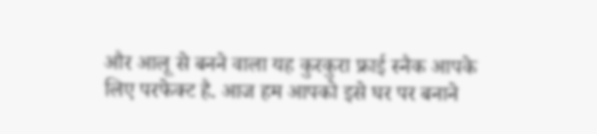और आलू से बनने वाला यह कुरकुरा फ्राई स्नैक आपके लिए परफेक्ट है. आज हम आपको इसे घर पर बनाने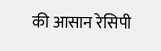की आसान रेसिपी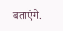बताएंगे.